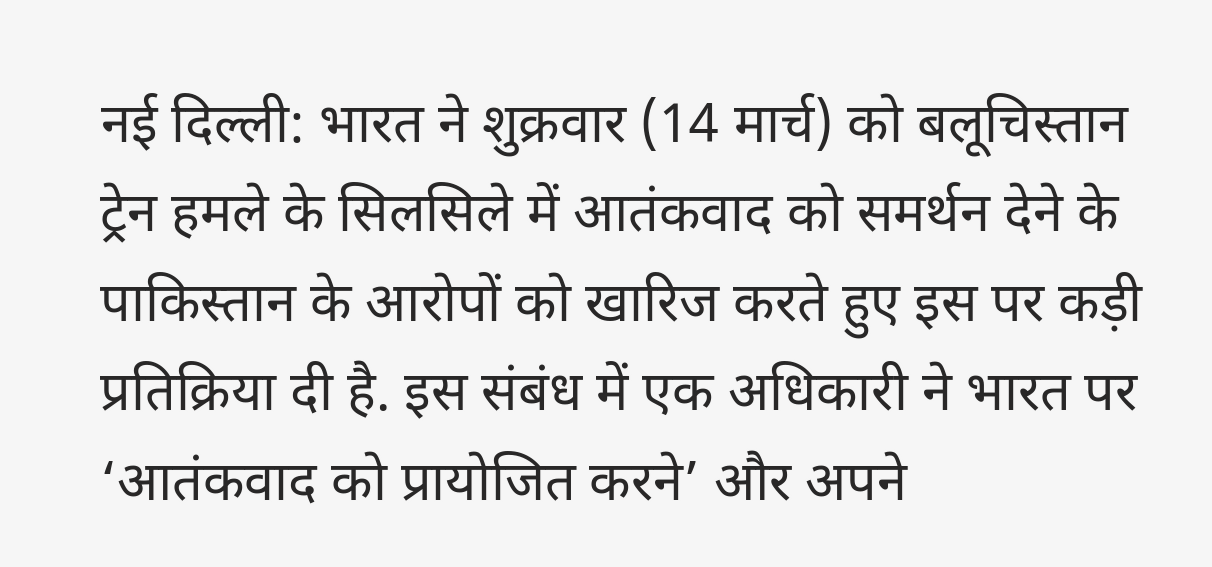नई दिल्ली: भारत ने शुक्रवार (14 मार्च) को बलूचिस्तान ट्रेन हमले के सिलसिले में आतंकवाद को समर्थन देने के पाकिस्तान के आरोपों को खारिज करते हुए इस पर कड़ी प्रतिक्रिया दी है. इस संबंध में एक अधिकारी ने भारत पर ‘आतंकवाद को प्रायोजित करने’ और अपने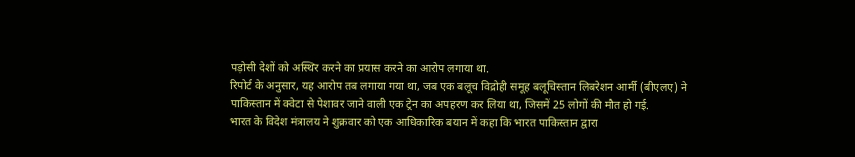पड़ोसी देशों को अस्थिर करने का प्रयास करने का आरोप लगाया था.
रिपोर्ट के अनुसार, यह आरोप तब लगाया गया था, जब एक बलूच विद्रोही समूह बलूचिस्तान लिबरेशन आर्मी (बीएलए) ने पाकिस्तान में क्वेटा से पेशावर जाने वाली एक ट्रेन का अपहरण कर लिया था, जिसमें 25 लोगों की मौत हो गई.
भारत के विदेश मंत्रालय ने शुक्रवार को एक आधिकारिक बयान में कहा कि भारत पाकिस्तान द्वारा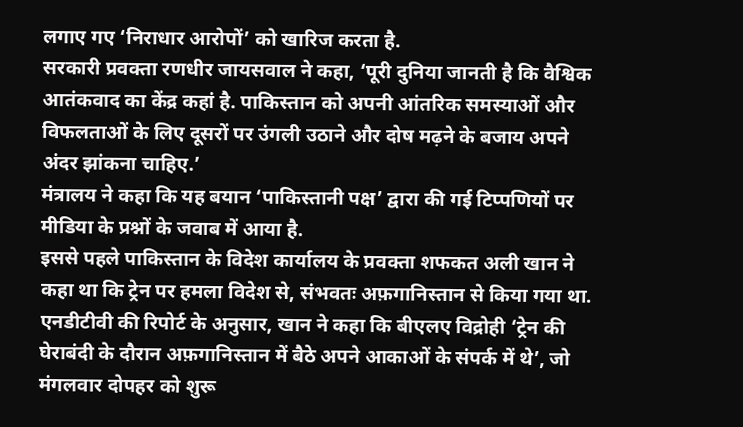लगाए गए ‘निराधार आरोपों’ को खारिज करता है.
सरकारी प्रवक्ता रणधीर जायसवाल ने कहा, ‘पूरी दुनिया जानती है कि वैश्विक आतंकवाद का केंद्र कहां है. पाकिस्तान को अपनी आंतरिक समस्याओं और विफलताओं के लिए दूसरों पर उंगली उठाने और दोष मढ़ने के बजाय अपने अंदर झांकना चाहिए.’
मंत्रालय ने कहा कि यह बयान ‘पाकिस्तानी पक्ष’ द्वारा की गई टिप्पणियों पर मीडिया के प्रश्नों के जवाब में आया है.
इससे पहले पाकिस्तान के विदेश कार्यालय के प्रवक्ता शफकत अली खान ने कहा था कि ट्रेन पर हमला विदेश से, संभवतः अफ़गानिस्तान से किया गया था. एनडीटीवी की रिपोर्ट के अनुसार, खान ने कहा कि बीएलए विद्रोही ‘ट्रेन की घेराबंदी के दौरान अफ़गानिस्तान में बैठे अपने आकाओं के संपर्क में थे’, जो मंगलवार दोपहर को शुरू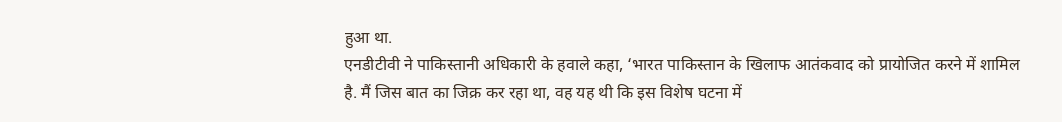हुआ था.
एनडीटीवी ने पाकिस्तानी अधिकारी के हवाले कहा, ‘भारत पाकिस्तान के खिलाफ आतंकवाद को प्रायोजित करने में शामिल है. मैं जिस बात का जिक्र कर रहा था, वह यह थी कि इस विशेष घटना में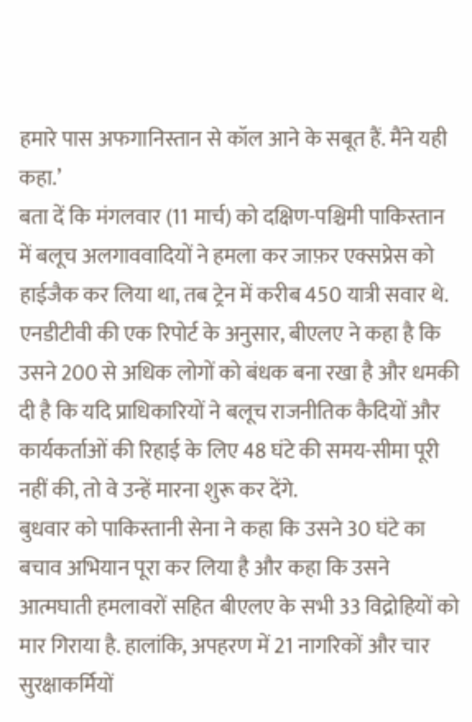हमारे पास अफगानिस्तान से कॉल आने के सबूत हैं. मैंने यही कहा.’
बता दें कि मंगलवार (11 मार्च) को दक्षिण-पश्चिमी पाकिस्तान में बलूच अलगाववादियों ने हमला कर जाफ़र एक्सप्रेस को हाईजैक कर लिया था, तब ट्रेन में करीब 450 यात्री सवार थे.
एनडीटीवी की एक रिपोर्ट के अनुसार, बीएलए ने कहा है कि उसने 200 से अधिक लोगों को बंधक बना रखा है और धमकी दी है कि यदि प्राधिकारियों ने बलूच राजनीतिक कैदियों और कार्यकर्ताओं की रिहाई के लिए 48 घंटे की समय-सीमा पूरी नहीं की, तो वे उन्हें मारना शुरू कर देंगे.
बुधवार को पाकिस्तानी सेना ने कहा कि उसने 30 घंटे का बचाव अभियान पूरा कर लिया है और कहा कि उसने आत्मघाती हमलावरों सहित बीएलए के सभी 33 विद्रोहियों को मार गिराया है. हालांकि, अपहरण में 21 नागरिकों और चार सुरक्षाकर्मियों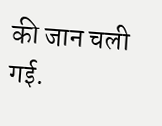की जान चली गई.